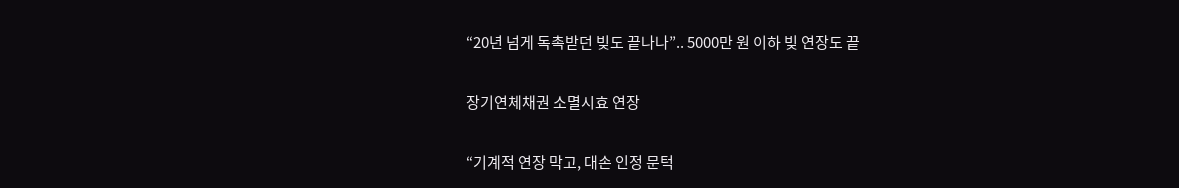“20년 넘게 독촉받던 빚도 끝나나”.. 5000만 원 이하 빚 연장도 끝

장기연체채권 소멸시효 연장

“기계적 연장 막고, 대손 인정 문턱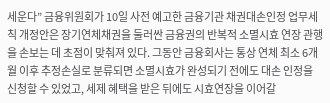세운다” 금융위원회가 10일 사전 예고한 금융기관 채권대손인정 업무세칙 개정안은 장기연체채권을 둘러싼 금융권의 반복적 소멸시효 연장 관행을 손보는 데 초점이 맞춰져 있다. 그동안 금융회사는 통상 연체 최소 6개월 이후 추정손실로 분류되면 소멸시효가 완성되기 전에도 대손 인정을 신청할 수 있었고, 세제 혜택을 받은 뒤에도 시효연장을 이어갈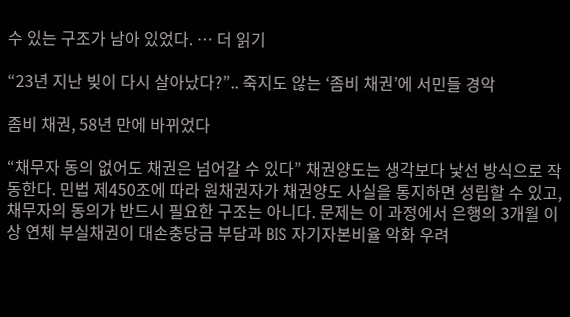수 있는 구조가 남아 있었다. … 더 읽기

“23년 지난 빚이 다시 살아났다?”.. 죽지도 않는 ‘좀비 채권’에 서민들 경악

좀비 채권, 58년 만에 바뀌었다

“채무자 동의 없어도 채권은 넘어갈 수 있다” 채권양도는 생각보다 낯선 방식으로 작동한다. 민법 제450조에 따라 원채권자가 채권양도 사실을 통지하면 성립할 수 있고, 채무자의 동의가 반드시 필요한 구조는 아니다. 문제는 이 과정에서 은행의 3개월 이상 연체 부실채권이 대손충당금 부담과 BIS 자기자본비율 악화 우려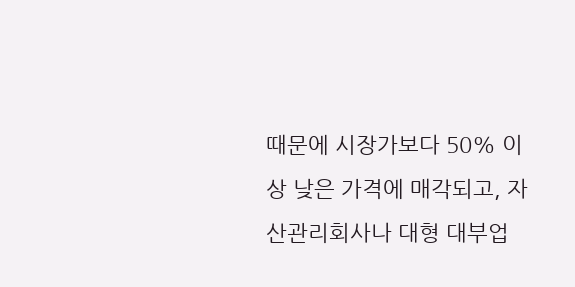때문에 시장가보다 50% 이상 낮은 가격에 매각되고, 자산관리회사나 대형 대부업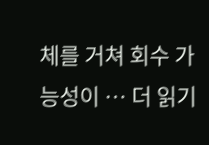체를 거쳐 회수 가능성이 … 더 읽기